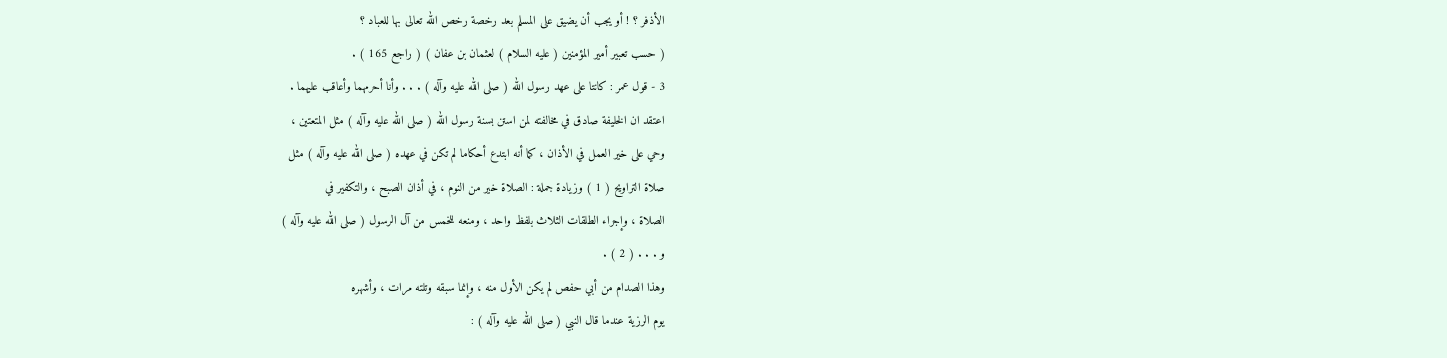الأذفر ؟ ! أو يجب أن يضيق على المسلم بعد رخصة رخص الله تعالى بها للعباد ؟
( حسب تعبير أمير المؤمنين ( عليه السلام ) لعثمان بن عفان ) ( راجع 165 ) .
3 - قول عمر : كانتا على عهد رسول الله ( صلى الله عليه وآله ) . . . وأنا أحرمهما وأعاقب عليهما .
اعتقد ان الخليفة صادق في مخالفته لمن استن بسنة رسول الله ( صلى الله عليه وآله ) مثل المتعتين ،
وحي على خير العمل في الأذان ، كما أنه ابتدع أحكاما لم تكن في عهده ( صلى الله عليه وآله ) مثل
صلاة التراويح ( 1 ) وزيادة جملة : الصلاة خير من النوم ، في أذان الصبح ، والتكفير في
الصلاة ، وإجراء الطلقات الثلاث بلفظ واحد ، ومنعه للخمس من آل الرسول ( صلى الله عليه وآله )
و . . . ( 2 ) .
وهذا الصدام من أبي حفص لم يكن الأول منه ، وإنما سبقه وتلته مرات ، وأشهره
يوم الرزية عندما قال النبي ( صلى الله عليه وآله ) :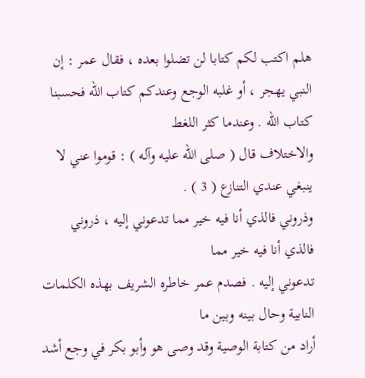هلم اكتب لكم كتابا لن تضلوا بعده ، فقال عمر : إن
النبي يهجر ، أو غلبه الوجع وعندكم كتاب الله فحسبنا كتاب الله . وعندما كثر اللغط
والاختلاف قال ( صلى الله عليه وآله ) : قوموا عني لا ينبغي عندي التنازع ( 3 ) .
وذروني فالذي أنا فيه خير مما تدعوني إليه ، ذروني فالذي أنا فيه خير مما
تدعوني إليه . فصدم عمر خاطره الشريف بهذه الكلمات النابية وحال بينه وبين ما
أراد من كتابة الوصية وقد وصى هو وأبو بكر في وجع أشد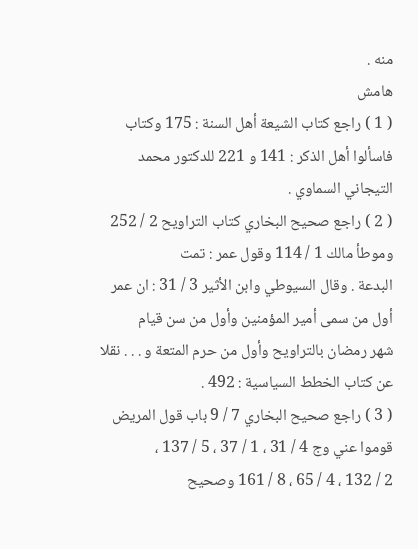منه .
هامش
( 1 ) راجع كتاب الشيعة أهل السنة : 175 وكتاب فاسألوا أهل الذكر : 141 و 221 للدكتور محمد
التيجاني السماوي .
( 2 ) راجع صحيح البخاري كتاب التراويح 2 / 252 وموطأ مالك 1 / 114 وقول عمر : تمت
البدعة . وقال السيوطي وابن الأثير 3 / 31 : ان عمر أول من سمى أمير المؤمنين وأول من سن قيام
شهر رمضان بالتراويح وأول من حرم المتعة و . . . نقلا عن كتاب الخطط السياسية : 492 .
( 3 ) راجع صحيح البخاري 7 / 9 باب قول المريض قوموا عني وج 4 / 31 ، 1 / 37 ، 5 / 137 ،
2 / 132 ، 4 / 65 ، 8 / 161 وصحيح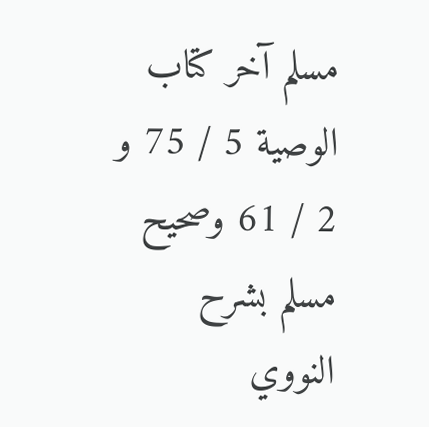مسلم آخر كتاب الوصية 5 / 75 و 2 / 61 وصحيح مسلم بشرح
النووي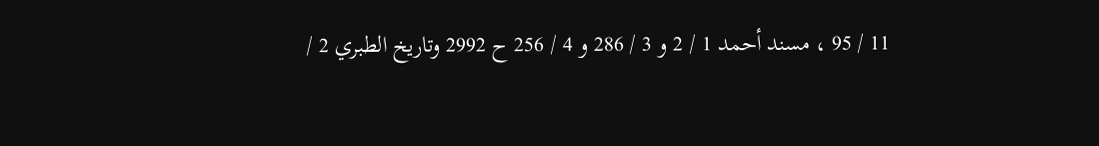11 / 95 ، مسند أحمد 1 / 2 و 3 / 286 و 4 / 256 ح 2992 وتاريخ الطبري 2 /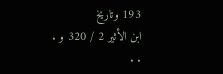193 وتاريخ
ابن الأثير 2 / 320 و . . .